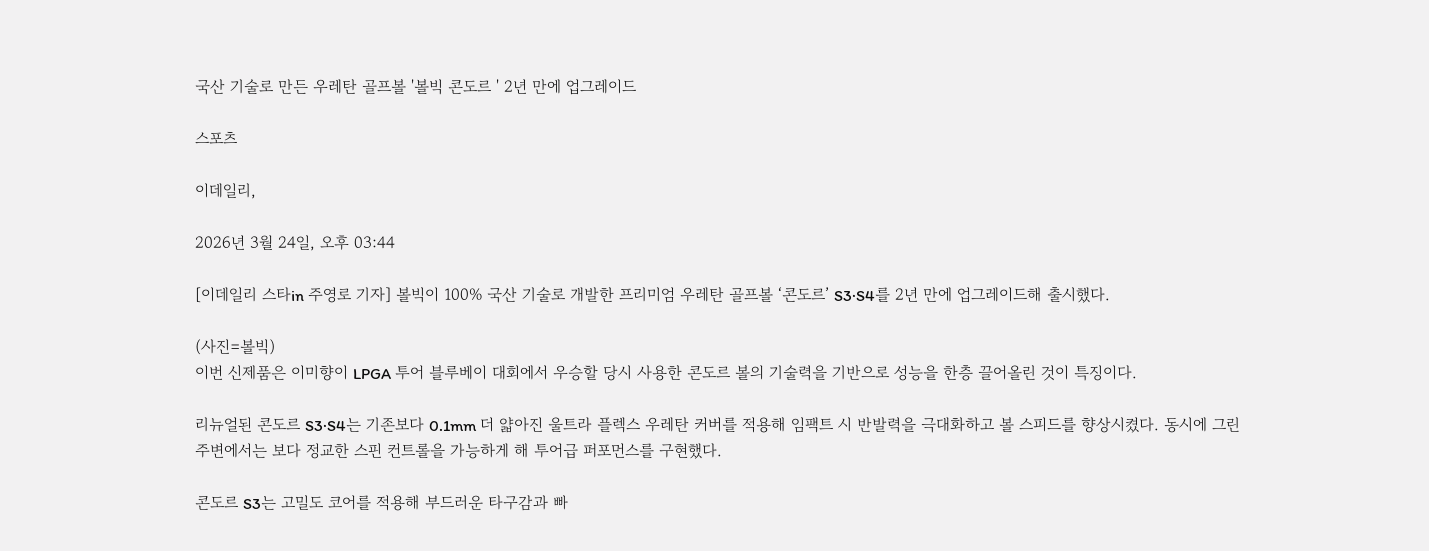국산 기술로 만든 우레탄 골프볼 '볼빅 콘도르 ' 2년 만에 업그레이드

스포츠

이데일리,

2026년 3월 24일, 오후 03:44

[이데일리 스타in 주영로 기자] 볼빅이 100% 국산 기술로 개발한 프리미엄 우레탄 골프볼 ‘콘도르’ S3·S4를 2년 만에 업그레이드해 출시했다.

(사진=볼빅)
이번 신제품은 이미향이 LPGA 투어 블루베이 대회에서 우승할 당시 사용한 콘도르 볼의 기술력을 기반으로 성능을 한층 끌어올린 것이 특징이다.

리뉴얼된 콘도르 S3·S4는 기존보다 0.1mm 더 얇아진 울트라 플렉스 우레탄 커버를 적용해 임팩트 시 반발력을 극대화하고 볼 스피드를 향상시켰다. 동시에 그린 주변에서는 보다 정교한 스핀 컨트롤을 가능하게 해 투어급 퍼포먼스를 구현했다.

콘도르 S3는 고밀도 코어를 적용해 부드러운 타구감과 빠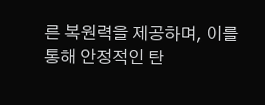른 복원력을 제공하며, 이를 통해 안정적인 탄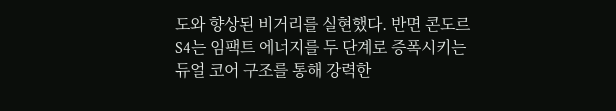도와 향상된 비거리를 실현했다. 반면 콘도르 S4는 임팩트 에너지를 두 단계로 증폭시키는 듀얼 코어 구조를 통해 강력한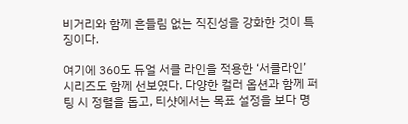비거리와 함께 흔들림 없는 직진성을 강화한 것이 특징이다.

여기에 360도 듀얼 서클 라인을 적용한 ‘서클라인’ 시리즈도 함께 선보였다. 다양한 컬러 옵션과 함께 퍼팅 시 정렬을 돕고, 티샷에서는 목표 설정을 보다 명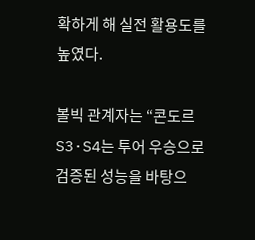확하게 해 실전 활용도를 높였다.

볼빅 관계자는 “콘도르 S3·S4는 투어 우승으로 검증된 성능을 바탕으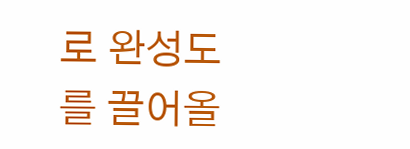로 완성도를 끌어올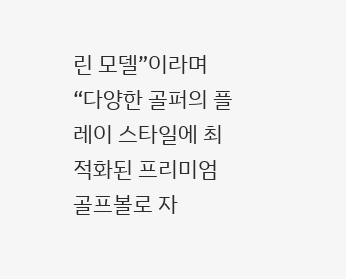린 모델”이라며 “다양한 골퍼의 플레이 스타일에 최적화된 프리미엄 골프볼로 자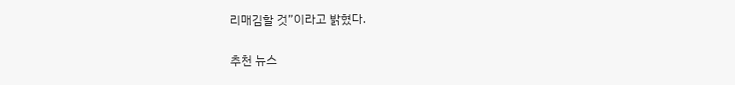리매김할 것”이라고 밝혔다.

추천 뉴스